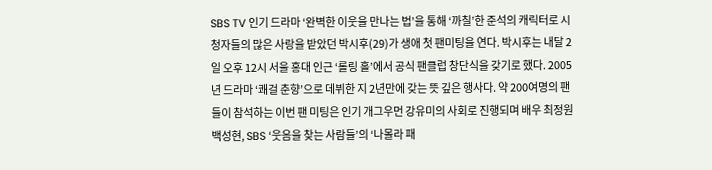SBS TV 인기 드라마 ‘완벽한 이웃을 만나는 법’을 통해 ‘까칠’한 준석의 캐릭터로 시청자들의 많은 사랑을 받았던 박시후(29)가 생애 첫 팬미팅을 연다. 박시후는 내달 2일 오후 12시 서울 홍대 인근 ‘롤링 홀’에서 공식 팬클럽 창단식을 갖기로 했다. 2005년 드라마 ‘쾌걸 춘향’으로 데뷔한 지 2년만에 갖는 뜻 깊은 행사다. 약 200여명의 팬들이 참석하는 이번 팬 미팅은 인기 개그우먼 강유미의 사회로 진행되며 배우 최정원 백성현, SBS ‘웃음을 찾는 사람들’의 ‘나몰라 패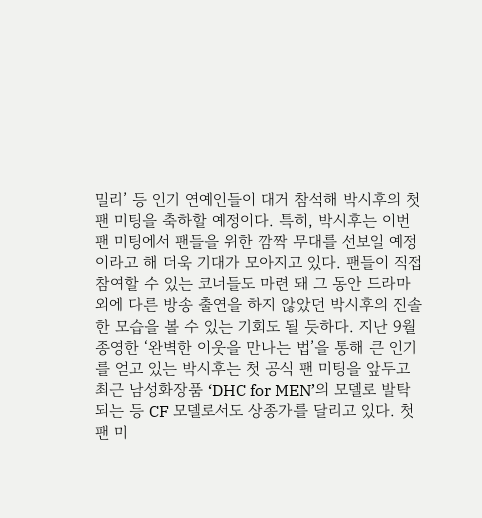밀리’ 등 인기 연예인들이 대거 참석해 박시후의 첫 팬 미팅을 축하할 예정이다. 특히, 박시후는 이번 팬 미팅에서 팬들을 위한 깜짝 무대를 선보일 예정이라고 해 더욱 기대가 모아지고 있다. 팬들이 직접 참여할 수 있는 코너들도 마련 돼 그 동안 드라마 외에 다른 방송 출연을 하지 않았던 박시후의 진솔한 모습을 볼 수 있는 기회도 될 듯하다. 지난 9월 종영한 ‘완벽한 이웃을 만나는 법’을 통해 큰 인기를 얻고 있는 박시후는 첫 공식 팬 미팅을 앞두고 최근 남성화장품 ‘DHC for MEN’의 모델로 발탁 되는 등 CF 모델로서도 상종가를 달리고 있다. 첫 팬 미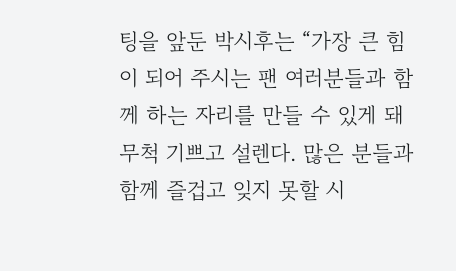팅을 앞둔 박시후는 “가장 큰 힘이 되어 주시는 팬 여러분들과 함께 하는 자리를 만들 수 있게 돼 무척 기쁘고 설렌다. 많은 분들과 함께 즐겁고 잊지 못할 시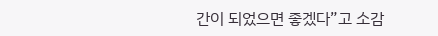간이 되었으면 좋겠다”고 소감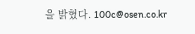을 밝혔다. 100c@osen.co.kr